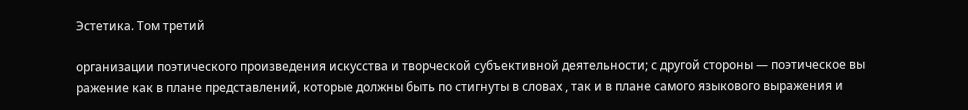Эстетика. Том третий

организации поэтического произведения искусства и творческой субъективной деятельности; с другой стороны — поэтическое вы ражение как в плане представлений, которые должны быть по стигнуты в словах , так и в плане самого языкового выражения и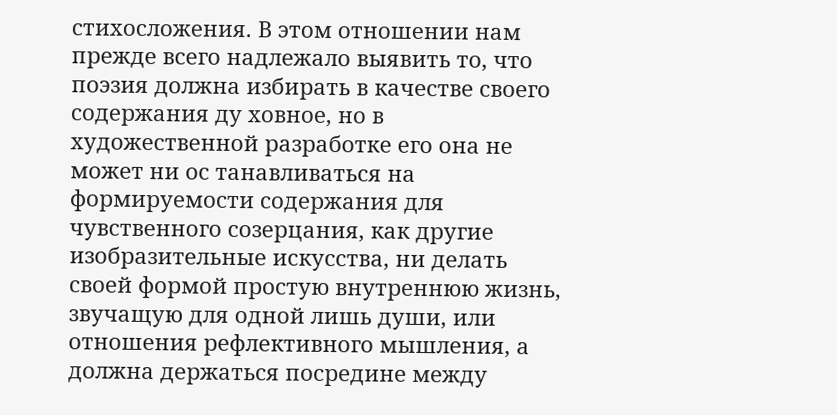стихосложения. В этом отношении нам прежде всего надлежало выявить то, что поэзия должна избирать в качестве своего содержания ду ховное, но в художественной разработке его она не может ни ос танавливаться на формируемости содержания для чувственного созерцания, как другие изобразительные искусства, ни делать своей формой простую внутреннюю жизнь, звучащую для одной лишь души, или отношения рефлективного мышления, а должна держаться посредине между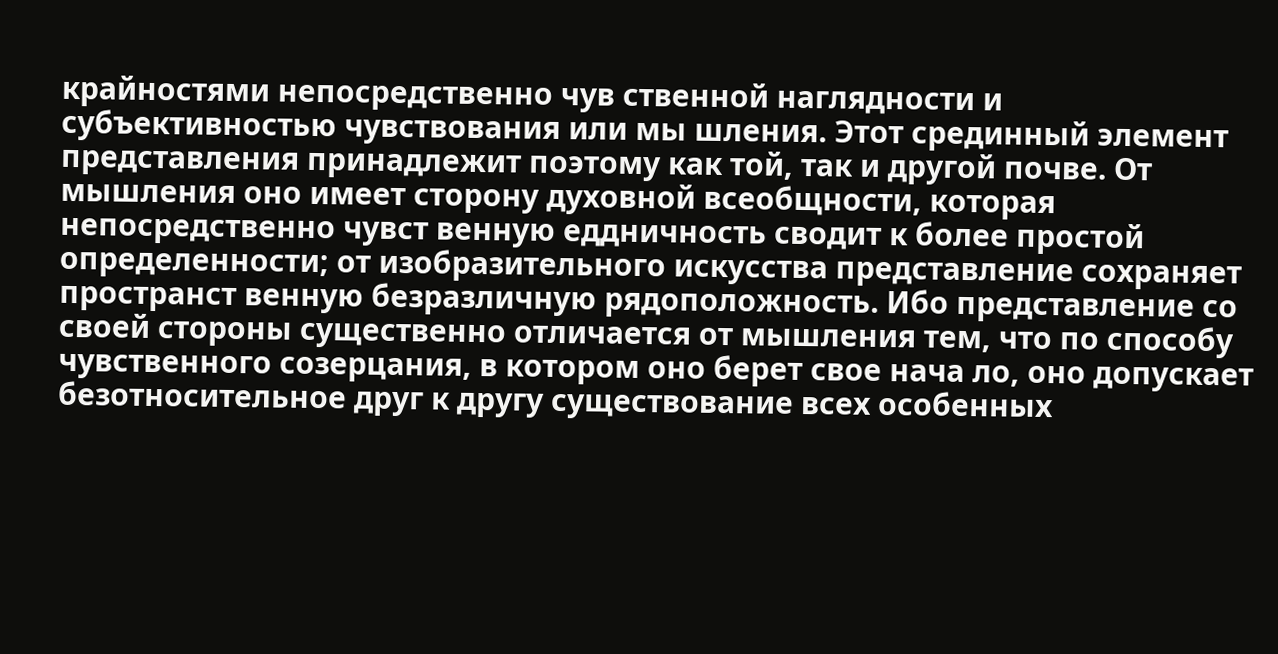крайностями непосредственно чув ственной наглядности и субъективностью чувствования или мы шления. Этот срединный элемент представления принадлежит поэтому как той, так и другой почве. От мышления оно имеет сторону духовной всеобщности, которая непосредственно чувст венную еддничность сводит к более простой определенности; от изобразительного искусства представление сохраняет пространст венную безразличную рядоположность. Ибо представление со своей стороны существенно отличается от мышления тем, что по способу чувственного созерцания, в котором оно берет свое нача ло, оно допускает безотносительное друг к другу существование всех особенных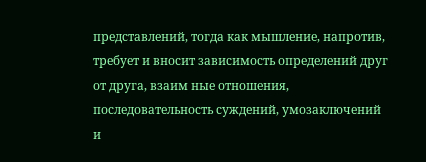представлений, тогда как мышление, напротив, требует и вносит зависимость определений друг от друга, взаим ные отношения, последовательность суждений, умозаключений и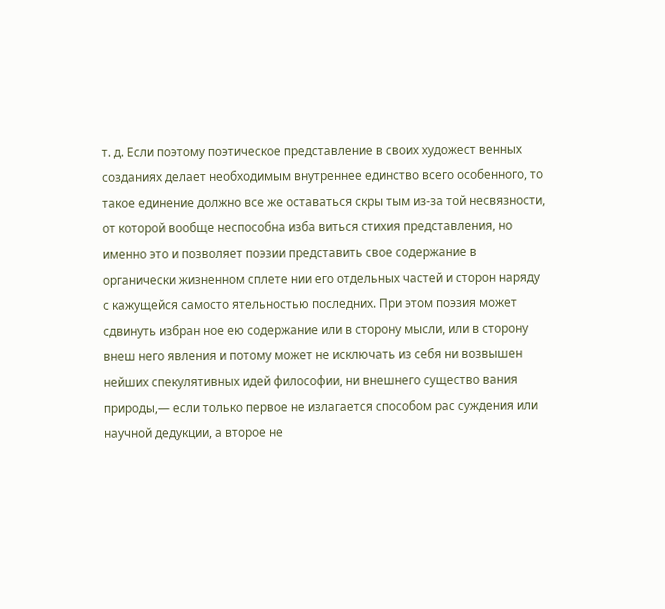т. д. Если поэтому поэтическое представление в своих художест венных созданиях делает необходимым внутреннее единство всего особенного, то такое единение должно все же оставаться скры тым из-за той несвязности, от которой вообще неспособна изба виться стихия представления, но именно это и позволяет поэзии представить свое содержание в органически жизненном сплете нии его отдельных частей и сторон наряду с кажущейся самосто ятельностью последних. При этом поэзия может сдвинуть избран ное ею содержание или в сторону мысли, или в сторону внеш него явления и потому может не исключать из себя ни возвышен нейших спекулятивных идей философии, ни внешнего существо вания природы,— если только первое не излагается способом рас суждения или научной дедукции, а второе не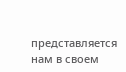представляется нам в своем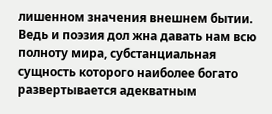лишенном значения внешнем бытии. Ведь и поэзия дол жна давать нам всю полноту мира, субстанциальная сущность которого наиболее богато развертывается адекватным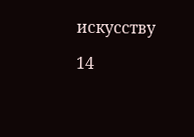искусству

14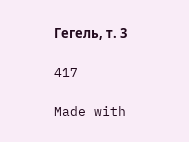Гегель, т. 3

417

Made with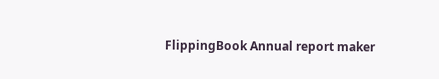FlippingBook Annual report maker